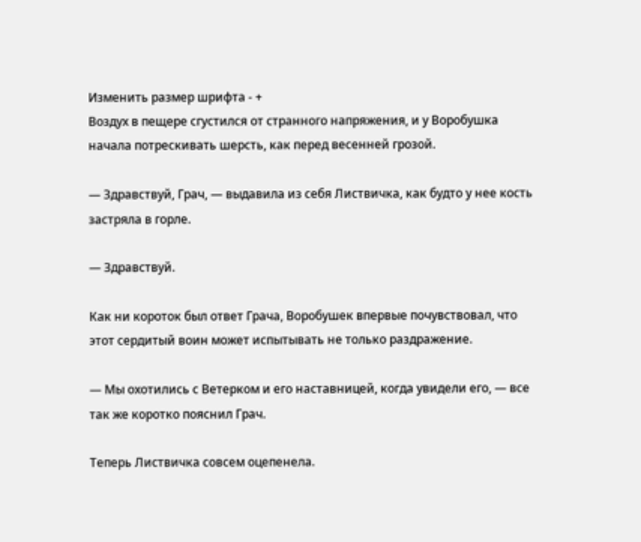Изменить размер шрифта - +
Воздух в пещере сгустился от странного напряжения, и у Воробушка начала потрескивать шерсть, как перед весенней грозой.

— Здравствуй, Грач, — выдавила из себя Листвичка, как будто у нее кость застряла в горле.

— Здравствуй.

Как ни короток был ответ Грача, Воробушек впервые почувствовал, что этот сердитый воин может испытывать не только раздражение.

— Мы охотились с Ветерком и его наставницей, когда увидели его, — все так же коротко пояснил Грач.

Теперь Листвичка совсем оцепенела.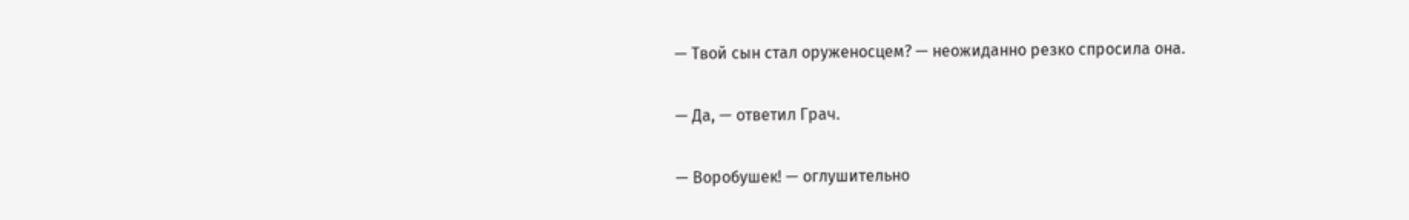— Твой сын стал оруженосцем? — неожиданно резко спросила она.

— Да, — ответил Грач.

— Воробушек! — оглушительно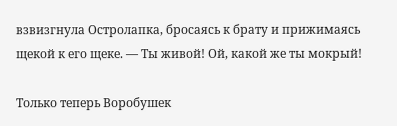взвизгнула Остролапка, бросаясь к брату и прижимаясь щекой к его щеке. — Ты живой! Ой, какой же ты мокрый!

Только теперь Воробушек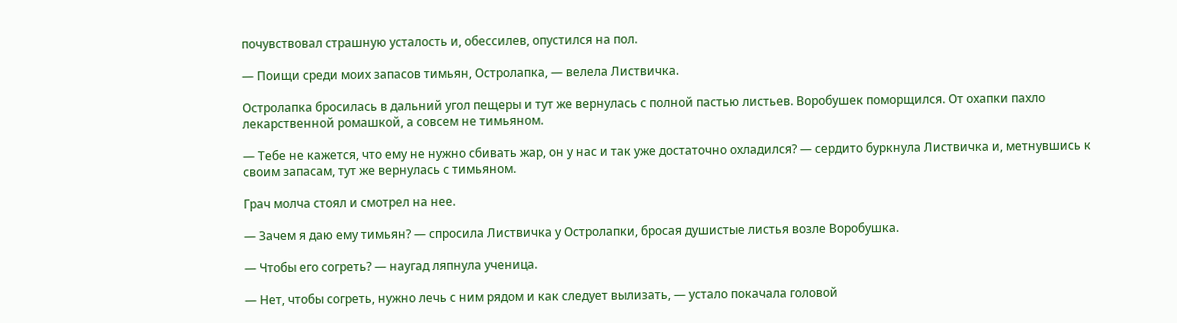почувствовал страшную усталость и, обессилев, опустился на пол.

— Поищи среди моих запасов тимьян, Остролапка, — велела Листвичка.

Остролапка бросилась в дальний угол пещеры и тут же вернулась с полной пастью листьев. Воробушек поморщился. От охапки пахло лекарственной ромашкой, а совсем не тимьяном.

— Тебе не кажется, что ему не нужно сбивать жар, он у нас и так уже достаточно охладился? — сердито буркнула Листвичка и, метнувшись к своим запасам, тут же вернулась с тимьяном.

Грач молча стоял и смотрел на нее.

— Зачем я даю ему тимьян? — спросила Листвичка у Остролапки, бросая душистые листья возле Воробушка.

— Чтобы его согреть? — наугад ляпнула ученица.

— Нет, чтобы согреть, нужно лечь с ним рядом и как следует вылизать, — устало покачала головой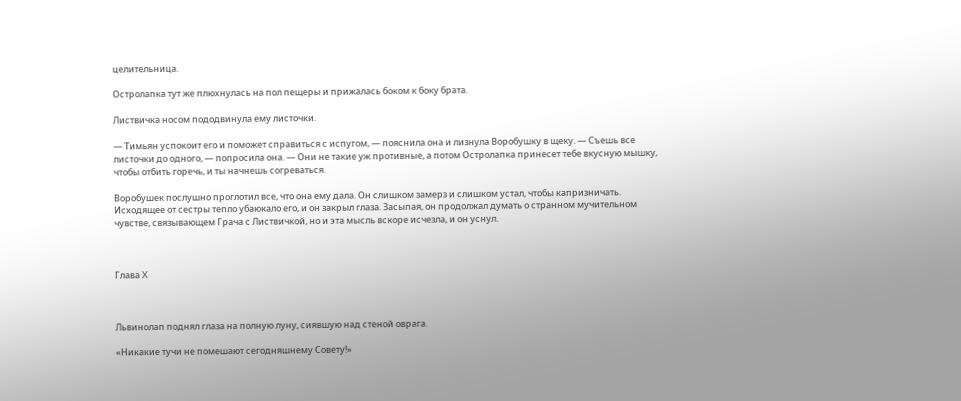целительница.

Остролапка тут же плюхнулась на пол пещеры и прижалась боком к боку брата.

Листвичка носом пододвинула ему листочки.

— Тимьян успокоит его и поможет справиться с испугом, — пояснила она и лизнула Воробушку в щеку. — Съешь все листочки до одного, — попросила она. — Они не такие уж противные, а потом Остролапка принесет тебе вкусную мышку, чтобы отбить горечь, и ты начнешь согреваться.

Воробушек послушно проглотил все, что она ему дала. Он слишком замерз и слишком устал, чтобы капризничать. Исходящее от сестры тепло убаюкало его, и он закрыл глаза. Засыпая, он продолжал думать о странном мучительном чувстве, связывающем Грача с Листвичкой, но и эта мысль вскоре исчезла, и он уснул.



Глава X



Львинолап поднял глаза на полную луну, сиявшую над стеной оврага.

«Никакие тучи не помешают сегодняшнему Совету!»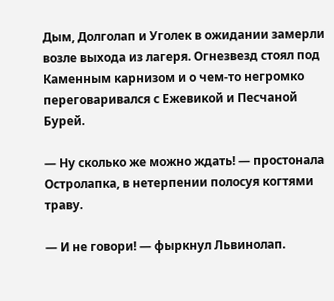Дым, Долголап и Уголек в ожидании замерли возле выхода из лагеря. Огнезвезд стоял под Каменным карнизом и о чем-то негромко переговаривался с Ежевикой и Песчаной Бурей.

— Ну сколько же можно ждать! — простонала Остролапка, в нетерпении полосуя когтями траву.

— И не говори! — фыркнул Львинолап.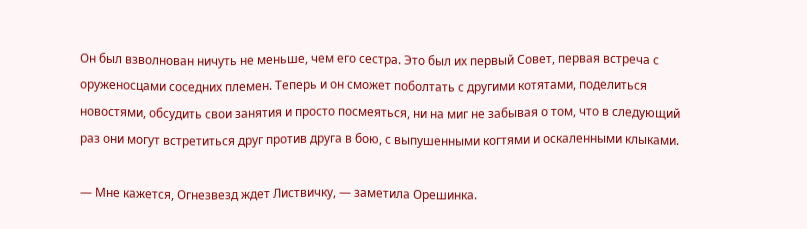Он был взволнован ничуть не меньше, чем его сестра. Это был их первый Совет, первая встреча с оруженосцами соседних племен. Теперь и он сможет поболтать с другими котятами, поделиться новостями, обсудить свои занятия и просто посмеяться, ни на миг не забывая о том, что в следующий раз они могут встретиться друг против друга в бою, с выпушенными когтями и оскаленными клыками.

— Мне кажется, Огнезвезд ждет Листвичку, — заметила Орешинка.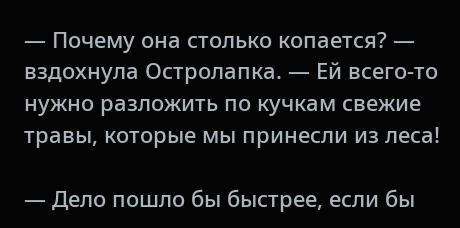— Почему она столько копается? — вздохнула Остролапка. — Ей всего-то нужно разложить по кучкам свежие травы, которые мы принесли из леса!

— Дело пошло бы быстрее, если бы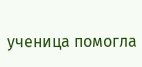ученица помогла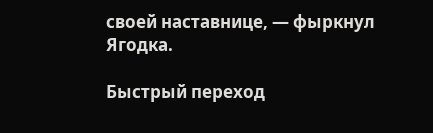своей наставнице, — фыркнул Ягодка.

Быстрый переход